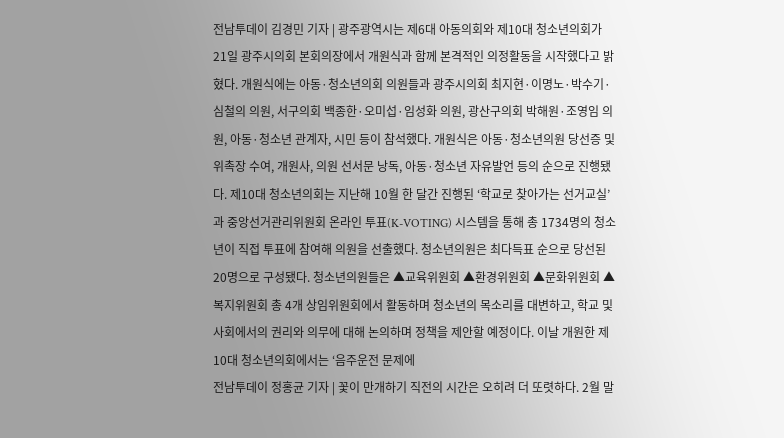전남투데이 김경민 기자 | 광주광역시는 제6대 아동의회와 제10대 청소년의회가 21일 광주시의회 본회의장에서 개원식과 함께 본격적인 의정활동을 시작했다고 밝혔다. 개원식에는 아동·청소년의회 의원들과 광주시의회 최지현·이명노·박수기·심철의 의원, 서구의회 백종한·오미섭·임성화 의원, 광산구의회 박해원·조영임 의원, 아동·청소년 관계자, 시민 등이 참석했다. 개원식은 아동·청소년의원 당선증 및 위촉장 수여, 개원사, 의원 선서문 낭독, 아동·청소년 자유발언 등의 순으로 진행됐다. 제10대 청소년의회는 지난해 10월 한 달간 진행된 ‘학교로 찾아가는 선거교실’과 중앙선거관리위원회 온라인 투표(K-VOTING) 시스템을 통해 총 1734명의 청소년이 직접 투표에 참여해 의원을 선출했다. 청소년의원은 최다득표 순으로 당선된 20명으로 구성됐다. 청소년의원들은 ▲교육위원회 ▲환경위원회 ▲문화위원회 ▲복지위원회 총 4개 상임위원회에서 활동하며 청소년의 목소리를 대변하고, 학교 및 사회에서의 권리와 의무에 대해 논의하며 정책을 제안할 예정이다. 이날 개원한 제10대 청소년의회에서는 ‘음주운전 문제에
전남투데이 정홍균 기자 | 꽃이 만개하기 직전의 시간은 오히려 더 또렷하다. 2월 말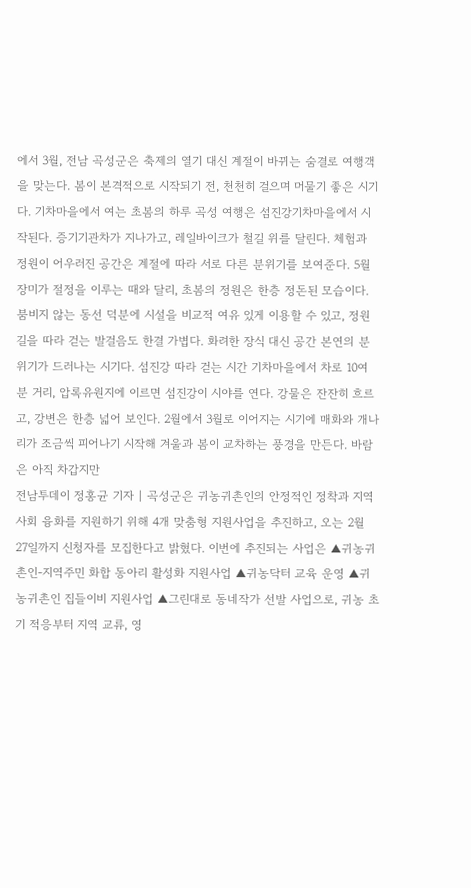에서 3월, 전남 곡성군은 축제의 열기 대신 계절이 바뀌는 숨결로 여행객을 맞는다. 봄이 본격적으로 시작되기 전, 천천히 걸으며 머물기 좋은 시기다. 기차마을에서 여는 초봄의 하루 곡성 여행은 섬진강기차마을에서 시작된다. 증기기관차가 지나가고, 레일바이크가 철길 위를 달린다. 체험과 정원이 어우러진 공간은 계절에 따라 서로 다른 분위기를 보여준다. 5월 장미가 절정을 이루는 때와 달리, 초봄의 정원은 한층 정돈된 모습이다. 붐비지 않는 동선 덕분에 시설을 비교적 여유 있게 이용할 수 있고, 정원 길을 따라 걷는 발걸음도 한결 가볍다. 화려한 장식 대신 공간 본연의 분위기가 드러나는 시기다. 섬진강 따라 걷는 시간 기차마을에서 차로 10여 분 거리, 압록유원지에 이르면 섬진강이 시야를 연다. 강물은 잔잔히 흐르고, 강변은 한층 넓어 보인다. 2월에서 3월로 이어지는 시기에 매화와 개나리가 조금씩 피어나기 시작해 겨울과 봄이 교차하는 풍경을 만든다. 바람은 아직 차갑지만
전남투데이 정홍균 기자 | 곡성군은 귀농귀촌인의 안정적인 정착과 지역사회 융화를 지원하기 위해 4개 맞춤형 지원사업을 추진하고, 오는 2월 27일까지 신청자를 모집한다고 밝혔다. 이번에 추진되는 사업은 ▲귀농귀촌인-지역주민 화합 동아리 활성화 지원사업 ▲귀농닥터 교육 운영 ▲귀농귀촌인 집들이비 지원사업 ▲그린대로 동네작가 선발 사업으로, 귀농 초기 적응부터 지역 교류, 영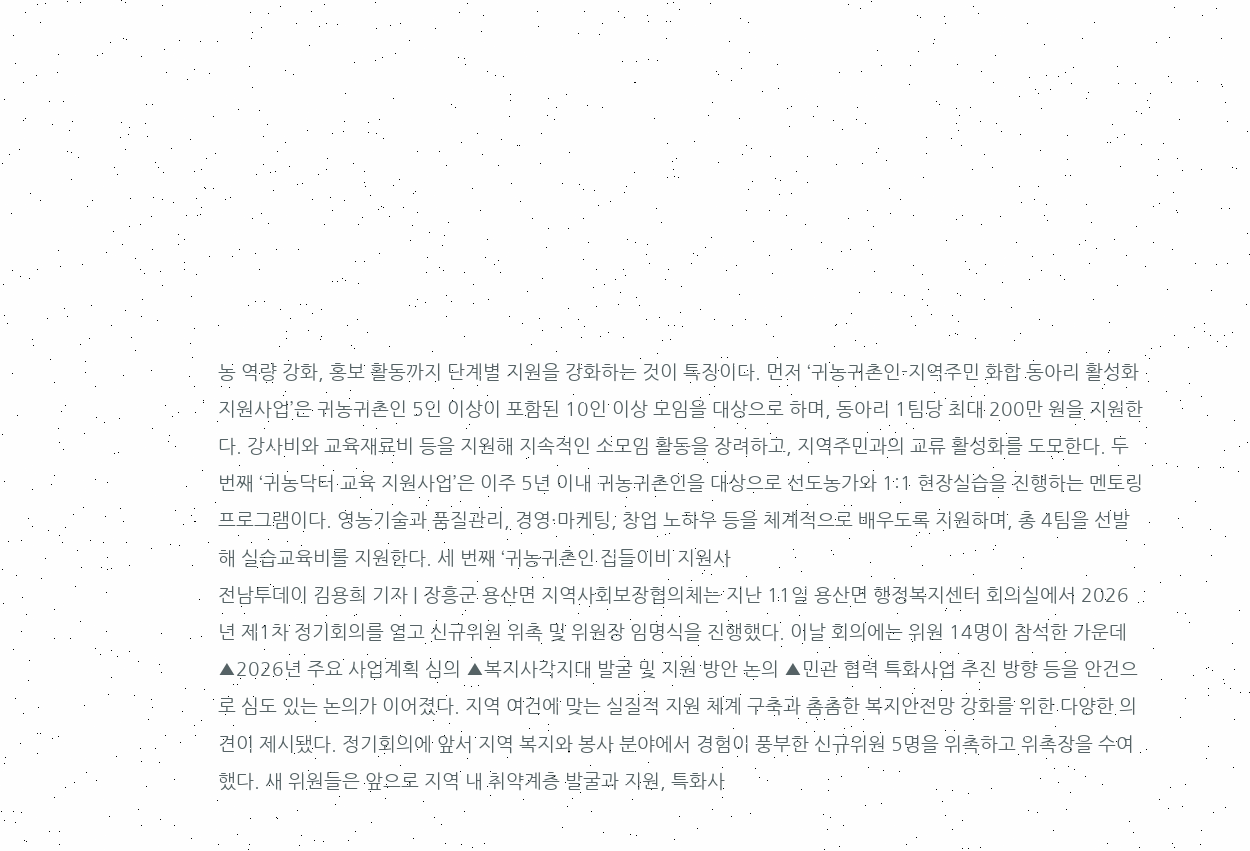농 역량 강화, 홍보 활동까지 단계별 지원을 강화하는 것이 특징이다. 먼저 ‘귀농귀촌인-지역주민 화합 동아리 활성화 지원사업’은 귀농귀촌인 5인 이상이 포함된 10인 이상 모임을 대상으로 하며, 동아리 1팀당 최대 200만 원을 지원한다. 강사비와 교육재료비 등을 지원해 지속적인 소모임 활동을 장려하고, 지역주민과의 교류 활성화를 도모한다. 두 번째 ‘귀농닥터 교육 지원사업’은 이주 5년 이내 귀농귀촌인을 대상으로 선도농가와 1:1 현장실습을 진행하는 멘토링 프로그램이다. 영농기술과 품질관리, 경영·마케팅, 창업 노하우 등을 체계적으로 배우도록 지원하며, 총 4팀을 선발해 실습교육비를 지원한다. 세 번째 ‘귀농귀촌인 집들이비 지원사
전남투데이 김용희 기자 | 장흥군 용산면 지역사회보장협의체는 지난 11일 용산면 행정복지센터 회의실에서 2026년 제1차 정기회의를 열고 신규위원 위촉 및 위원장 임명식을 진행했다. 이날 회의에는 위원 14명이 참석한 가운데 ▲2026년 주요 사업계획 심의 ▲복지사각지대 발굴 및 지원 방안 논의 ▲민관 협력 특화사업 추진 방향 등을 안건으로 심도 있는 논의가 이어졌다. 지역 여건에 맞는 실질적 지원 체계 구축과 촘촘한 복지안전망 강화를 위한 다양한 의견이 제시됐다. 정기회의에 앞서 지역 복지와 봉사 분야에서 경험이 풍부한 신규위원 5명을 위촉하고 위촉장을 수여했다. 새 위원들은 앞으로 지역 내 취약계층 발굴과 지원, 특화사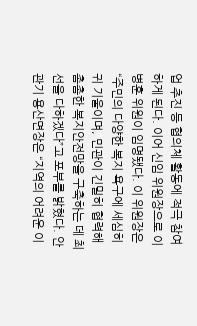업 추진 등 협의체 활동에 적극 참여하게 된다. 이어 신임 위원장으로 이병훈 위원이 임명됐다. 이 위원장은 “주민의 다양한 복지 욕구에 세심히 귀 기울이며, 민관이 긴밀히 협력해 촘촘한 복지안전망을 구축하는 데 최선을 다하겠다”고 포부를 밝혔다. 안관기 용산면장은 “지역의 어려운 이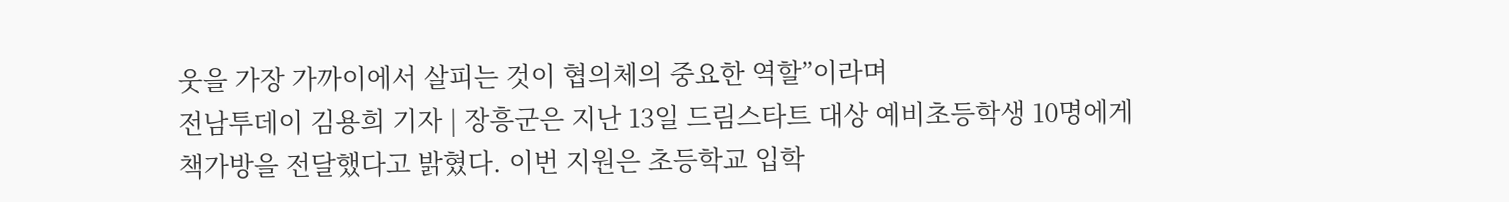웃을 가장 가까이에서 살피는 것이 협의체의 중요한 역할”이라며
전남투데이 김용희 기자 | 장흥군은 지난 13일 드림스타트 대상 예비초등학생 10명에게 책가방을 전달했다고 밝혔다. 이번 지원은 초등학교 입학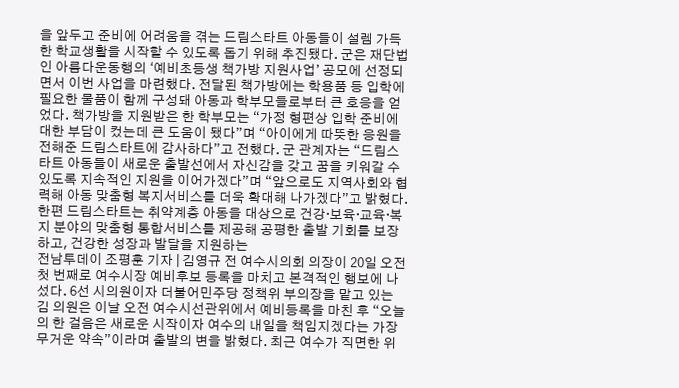을 앞두고 준비에 어려움을 겪는 드림스타트 아동들이 설렘 가득한 학교생활을 시작할 수 있도록 돕기 위해 추진됐다. 군은 재단법인 아름다운동행의 ‘예비초등생 책가방 지원사업’ 공모에 선정되면서 이번 사업을 마련했다. 전달된 책가방에는 학용품 등 입학에 필요한 물품이 함께 구성돼 아동과 학부모들로부터 큰 호응을 얻었다. 책가방을 지원받은 한 학부모는 “가정 형편상 입학 준비에 대한 부담이 컸는데 큰 도움이 됐다”며 “아이에게 따뜻한 응원을 전해준 드림스타트에 감사하다”고 전했다. 군 관계자는 “드림스타트 아동들이 새로운 출발선에서 자신감을 갖고 꿈을 키워갈 수 있도록 지속적인 지원을 이어가겠다”며 “앞으로도 지역사회와 협력해 아동 맞춤형 복지서비스를 더욱 확대해 나가겠다”고 밝혔다. 한편 드림스타트는 취약계층 아동을 대상으로 건강·보육·교육·복지 분야의 맞춤형 통합서비스를 제공해 공평한 출발 기회를 보장하고, 건강한 성장과 발달을 지원하는
전남투데이 조평훈 기자 | 김영규 전 여수시의회 의장이 20일 오전 첫 번째로 여수시장 예비후보 등록을 마치고 본격적인 행보에 나섰다. 6선 시의원이자 더불어민주당 정책위 부의장을 맡고 있는 김 의원은 이날 오전 여수시선관위에서 예비등록을 마친 후 “오늘의 한 걸음은 새로운 시작이자 여수의 내일을 책임지겠다는 가장 무거운 약속”이라며 출발의 변을 밝혔다. 최근 여수가 직면한 위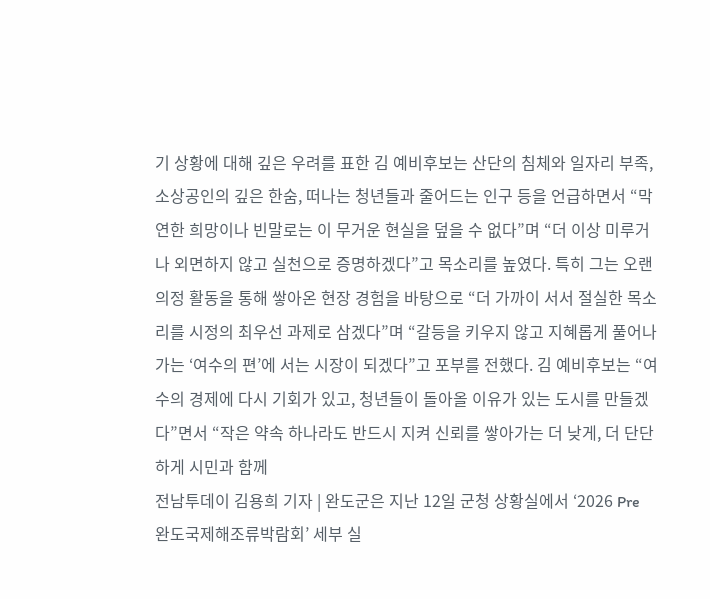기 상황에 대해 깊은 우려를 표한 김 예비후보는 산단의 침체와 일자리 부족, 소상공인의 깊은 한숨, 떠나는 청년들과 줄어드는 인구 등을 언급하면서 “막연한 희망이나 빈말로는 이 무거운 현실을 덮을 수 없다”며 “더 이상 미루거나 외면하지 않고 실천으로 증명하겠다”고 목소리를 높였다. 특히 그는 오랜 의정 활동을 통해 쌓아온 현장 경험을 바탕으로 “더 가까이 서서 절실한 목소리를 시정의 최우선 과제로 삼겠다”며 “갈등을 키우지 않고 지혜롭게 풀어나가는 ‘여수의 편’에 서는 시장이 되겠다”고 포부를 전했다. 김 예비후보는 “여수의 경제에 다시 기회가 있고, 청년들이 돌아올 이유가 있는 도시를 만들겠다”면서 “작은 약속 하나라도 반드시 지켜 신뢰를 쌓아가는 더 낮게, 더 단단하게 시민과 함께
전남투데이 김용희 기자 | 완도군은 지난 12일 군청 상황실에서 ‘2026 Pre 완도국제해조류박람회’ 세부 실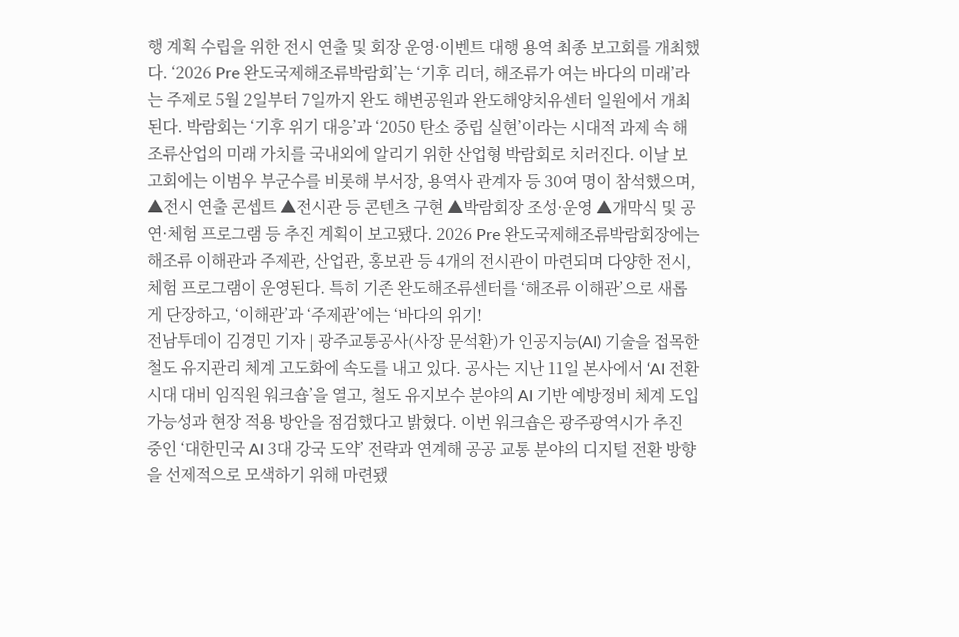행 계획 수립을 위한 전시 연출 및 회장 운영·이벤트 대행 용역 최종 보고회를 개최했다. ‘2026 Pre 완도국제해조류박람회’는 ‘기후 리더, 해조류가 여는 바다의 미래’라는 주제로 5월 2일부터 7일까지 완도 해변공원과 완도해양치유센터 일원에서 개최된다. 박람회는 ‘기후 위기 대응’과 ‘2050 탄소 중립 실현’이라는 시대적 과제 속 해조류산업의 미래 가치를 국내외에 알리기 위한 산업형 박람회로 치러진다. 이날 보고회에는 이범우 부군수를 비롯해 부서장, 용역사 관계자 등 30여 명이 참석했으며, ▲전시 연출 콘셉트 ▲전시관 등 콘텐츠 구현 ▲박람회장 조성·운영 ▲개막식 및 공연·체험 프로그램 등 추진 계획이 보고됐다. 2026 Pre 완도국제해조류박람회장에는 해조류 이해관과 주제관, 산업관, 홍보관 등 4개의 전시관이 마련되며 다양한 전시, 체험 프로그램이 운영된다. 특히 기존 완도해조류센터를 ‘해조류 이해관’으로 새롭게 단장하고, ‘이해관’과 ‘주제관’에는 ‘바다의 위기!
전남투데이 김경민 기자 | 광주교통공사(사장 문석환)가 인공지능(AI) 기술을 접목한 철도 유지관리 체계 고도화에 속도를 내고 있다. 공사는 지난 11일 본사에서 ‘AI 전환 시대 대비 임직원 워크숍’을 열고, 철도 유지보수 분야의 AI 기반 예방정비 체계 도입 가능성과 현장 적용 방안을 점검했다고 밝혔다. 이번 워크숍은 광주광역시가 추진 중인 ‘대한민국 AI 3대 강국 도약’ 전략과 연계해 공공 교통 분야의 디지털 전환 방향을 선제적으로 모색하기 위해 마련됐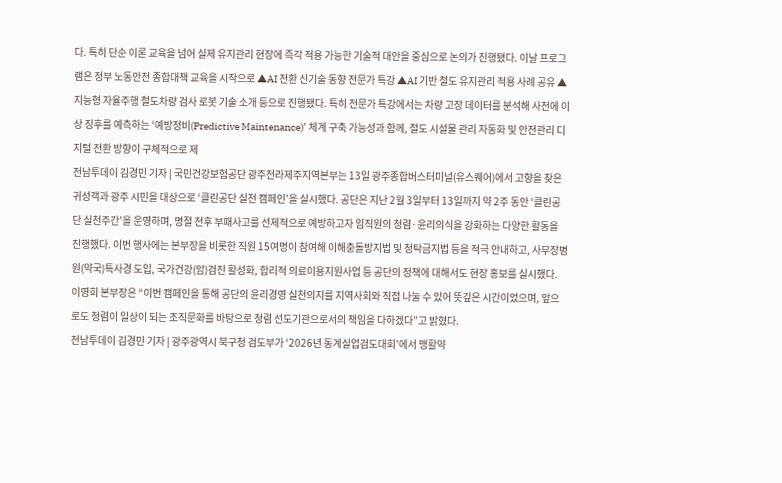다. 특히 단순 이론 교육을 넘어 실제 유지관리 현장에 즉각 적용 가능한 기술적 대안을 중심으로 논의가 진행됐다. 이날 프로그램은 정부 노동안전 종합대책 교육을 시작으로 ▲AI 전환 신기술 동향 전문가 특강 ▲AI 기반 철도 유지관리 적용 사례 공유 ▲지능형 자율주행 철도차량 검사 로봇 기술 소개 등으로 진행됐다. 특히 전문가 특강에서는 차량 고장 데이터를 분석해 사전에 이상 징후를 예측하는 ‘예방정비(Predictive Maintenance)’ 체계 구축 가능성과 함께, 철도 시설물 관리 자동화 및 안전관리 디지털 전환 방향이 구체적으로 제
전남투데이 김경민 기자 | 국민건강보험공단 광주전라제주지역본부는 13일 광주종합버스터미널(유스퀘어)에서 고향을 찾은 귀성객과 광주 시민을 대상으로 ‘클린공단 실천 캠페인’을 실시했다. 공단은 지난 2월 3일부터 13일까지 약 2주 동안 ‘클린공단 실천주간’을 운영하며, 명절 전후 부패사고를 선제적으로 예방하고자 임직원의 청렴·윤리의식을 강화하는 다양한 활동을 진행했다. 이번 행사에는 본부장을 비롯한 직원 15여명이 참여해 이해충돌방지법 및 청탁금지법 등을 적극 안내하고, 사무장병원(약국)특사경 도입, 국가건강(암)검진 활성화, 합리적 의료이용지원사업 등 공단의 정책에 대해서도 현장 홍보를 실시했다. 이영희 본부장은 “이번 캠페인을 통해 공단의 윤리경영 실천의지를 지역사회와 직접 나눌 수 있어 뜻깊은 시간이었으며, 앞으로도 청렴이 일상이 되는 조직문화를 바탕으로 청렴 선도기관으로서의 책임을 다하겠다”고 밝혔다.
전남투데이 김경민 기자 | 광주광역시 북구청 검도부가 ‘2026년 동계실업검도대회’에서 맹활약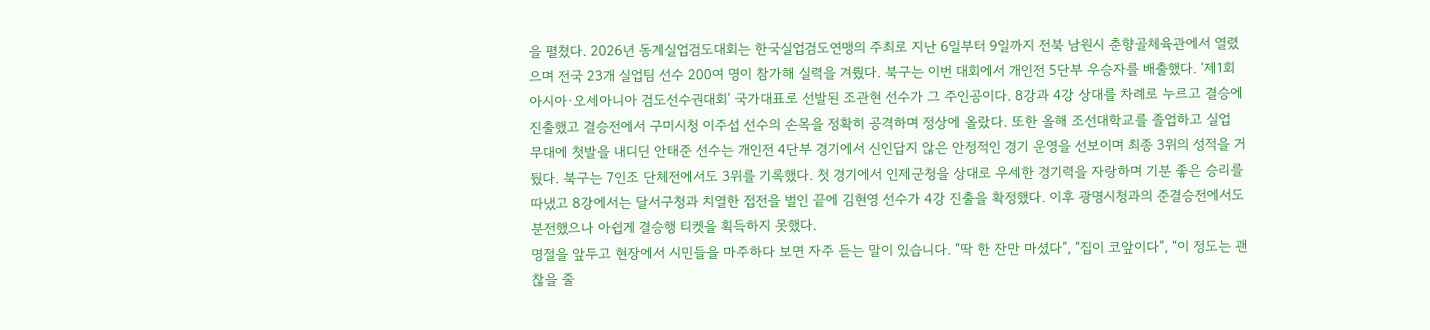을 펼쳤다. 2026년 동계실업검도대회는 한국실업검도연맹의 주최로 지난 6일부터 9일까지 전북 남원시 춘향골체육관에서 열렸으며 전국 23개 실업팀 선수 200여 명이 참가해 실력을 겨뤘다. 북구는 이번 대회에서 개인전 5단부 우승자를 배출했다. ‘제1회 아시아·오세아니아 검도선수권대회’ 국가대표로 선발된 조관현 선수가 그 주인공이다. 8강과 4강 상대를 차례로 누르고 결승에 진출했고 결승전에서 구미시청 이주섭 선수의 손목을 정확히 공격하며 정상에 올랐다. 또한 올해 조선대학교를 졸업하고 실업 무대에 첫발을 내디딘 안태준 선수는 개인전 4단부 경기에서 신인답지 않은 안정적인 경기 운영을 선보이며 최종 3위의 성적을 거뒀다. 북구는 7인조 단체전에서도 3위를 기록했다. 첫 경기에서 인제군청을 상대로 우세한 경기력을 자랑하며 기분 좋은 승리를 따냈고 8강에서는 달서구청과 치열한 접전을 벌인 끝에 김현영 선수가 4강 진출을 확정했다. 이후 광명시청과의 준결승전에서도 분전했으나 아쉽게 결승행 티켓을 획득하지 못했다.
명절을 앞두고 현장에서 시민들을 마주하다 보면 자주 듣는 말이 있습니다. “딱 한 잔만 마셨다”, “집이 코앞이다”, “이 정도는 괜찮을 줄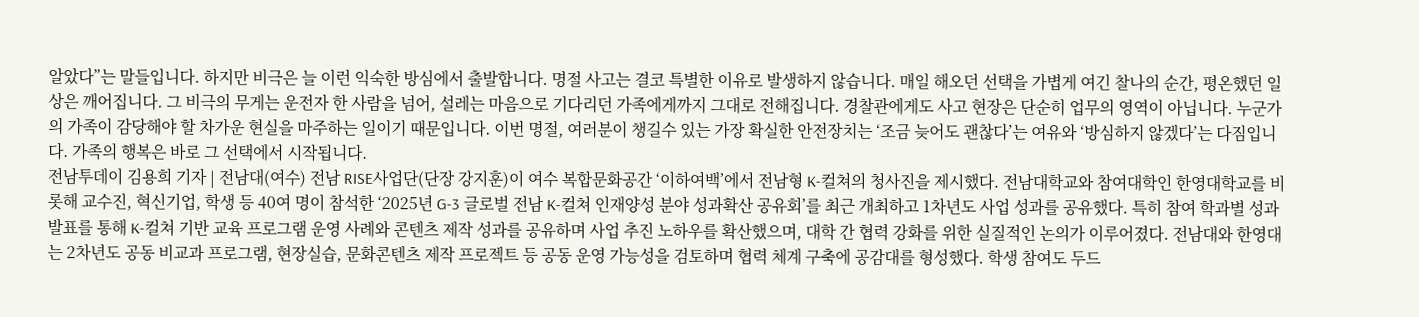알았다”는 말들입니다. 하지만 비극은 늘 이런 익숙한 방심에서 출발합니다. 명절 사고는 결코 특별한 이유로 발생하지 않습니다. 매일 해오던 선택을 가볍게 여긴 찰나의 순간, 평온했던 일상은 깨어집니다. 그 비극의 무게는 운전자 한 사람을 넘어, 설레는 마음으로 기다리던 가족에게까지 그대로 전해집니다. 경찰관에게도 사고 현장은 단순히 업무의 영역이 아닙니다. 누군가의 가족이 감당해야 할 차가운 현실을 마주하는 일이기 때문입니다. 이번 명절, 여러분이 챙길수 있는 가장 확실한 안전장치는 ‘조금 늦어도 괜찮다’는 여유와 ‘방심하지 않겠다’는 다짐입니다. 가족의 행복은 바로 그 선택에서 시작됩니다.
전남투데이 김용희 기자 | 전남대(여수) 전남 RISE사업단(단장 강지훈)이 여수 복합문화공간 ‘이하여백’에서 전남형 K-컬쳐의 청사진을 제시했다. 전남대학교와 참여대학인 한영대학교를 비롯해 교수진, 혁신기업, 학생 등 40여 명이 참석한 ‘2025년 G-3 글로벌 전남 K-컬쳐 인재양성 분야 성과확산 공유회’를 최근 개최하고 1차년도 사업 성과를 공유했다. 특히 참여 학과별 성과 발표를 통해 K-컬쳐 기반 교육 프로그램 운영 사례와 콘텐츠 제작 성과를 공유하며 사업 추진 노하우를 확산했으며, 대학 간 협력 강화를 위한 실질적인 논의가 이루어졌다. 전남대와 한영대는 2차년도 공동 비교과 프로그램, 현장실습, 문화콘텐츠 제작 프로젝트 등 공동 운영 가능성을 검토하며 협력 체계 구축에 공감대를 형성했다. 학생 참여도 두드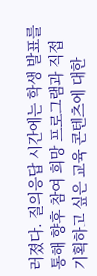러졌다. 질의응답 시간에는 학생 발표를 통해 향후 참여 희망 프로그램과 직접 기획하고 싶은 교육 콘텐츠에 대한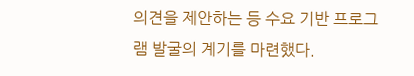의견을 제안하는 등 수요 기반 프로그램 발굴의 계기를 마련했다.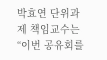박효연 단위과제 책임교수는 “이번 공유회를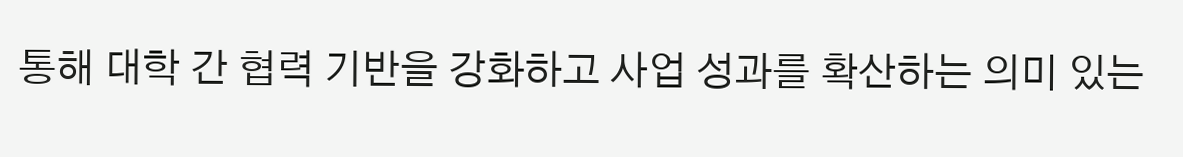통해 대학 간 협력 기반을 강화하고 사업 성과를 확산하는 의미 있는